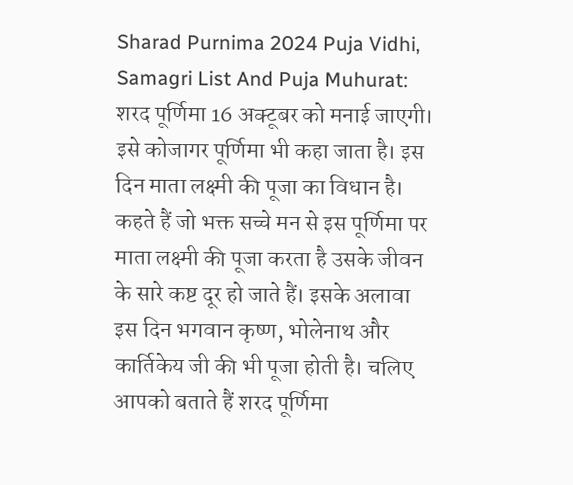Sharad Purnima 2024 Puja Vidhi, Samagri List And Puja Muhurat: शरद पूर्णिमा 16 अक्टूबर को मनाई जाएगी। इसे कोजागर पूर्णिमा भी कहा जाता है। इस दिन माता लक्ष्मी की पूजा का विधान है। कहते हैं जो भक्त सच्चे मन से इस पूर्णिमा पर माता लक्ष्मी की पूजा करता है उसके जीवन के सारे कष्ट दूर हो जाते हैं। इसके अलावा इस दिन भगवान कृष्ण, भोलेनाथ और कार्तिकेय जी की भी पूजा होती है। चलिए आपको बताते हैं शरद पूर्णिमा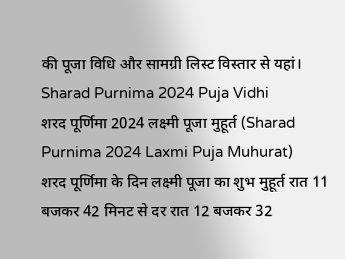की पूजा विधि और सामग्री लिस्ट विस्तार से यहां।
Sharad Purnima 2024 Puja Vidhi
शरद पूर्णिमा 2024 लक्ष्मी पूजा मुहूर्त (Sharad Purnima 2024 Laxmi Puja Muhurat)
शरद पूर्णिमा के दिन लक्ष्मी पूजा का शुभ मुहूर्त रात 11 बजकर 42 मिनट से दर रात 12 बजकर 32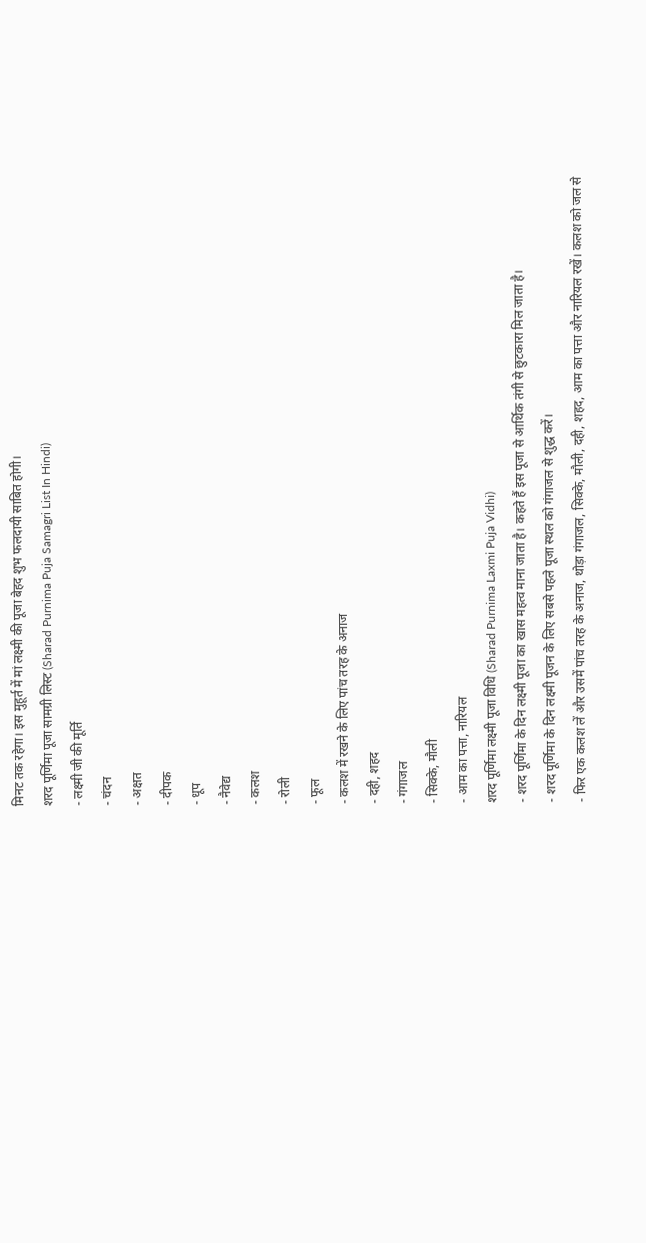मिनट तक रहेगा। इस मुहूर्त में मां लक्ष्मी की पूजा बेहद शुभ फलदायी साबित होगी।
शरद पूर्णिमा पूजा सामग्री लिस्ट (Sharad Purnima Puja Samagri List In Hindi)
- लक्ष्मी जी की मूर्ति
- चंदन
- अक्षत
- दीपक
- धूप
- नैवेद्य
- कलश
- रोली
- फूल
- कलश में रखने के लिए पांच तरह के अनाज
- दही, शहद
- गंगाजल
- सिक्के, मौली
- आम का पत्ता, नारियल
शरद पूर्णिमा लक्ष्मी पूजा विधि (Sharad Purnima Laxmi Puja Vidhi)
- शरद पूर्णिमा के दिन लक्ष्मी पूजा का खास महत्व माना जाता है। कहते हैं इस पूजा से आर्थिक तंगी से छुटकारा मिल जाता है।
- शरद पूर्णिमा के दिन लक्ष्मी पूजन के लिए सबसे पहले पूजा स्थल को गंगाजल से शुद्ध करें।
- फिर एक कलश लें और उसमें पांच तरह के अनाज, थोड़ा गंगाजल, सिक्के, मौली, दही, शहद, आम का पत्ता और नारियल रखें। कलश को जल से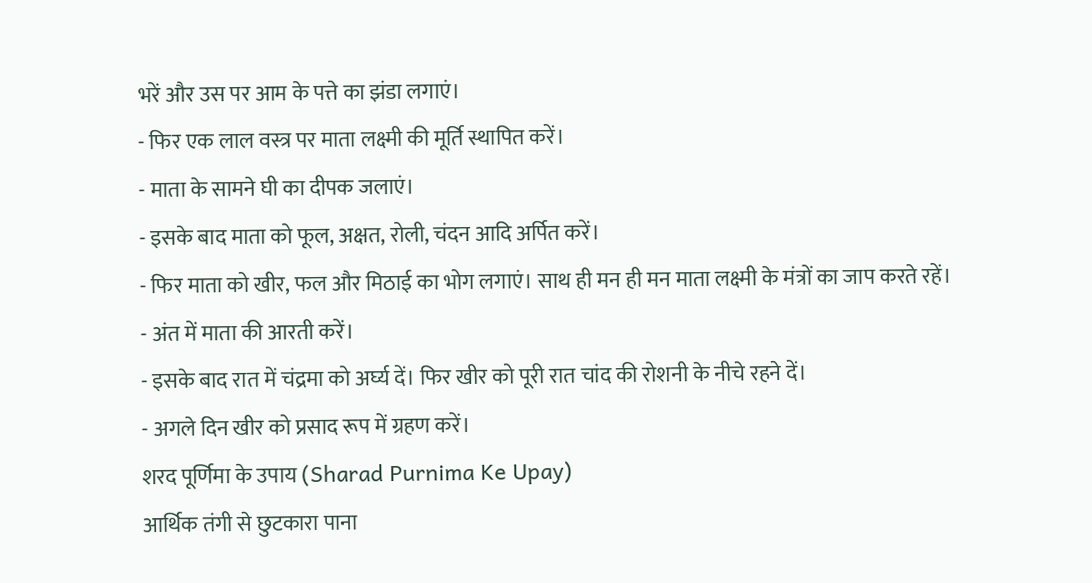भरें और उस पर आम के पत्ते का झंडा लगाएं।
- फिर एक लाल वस्त्र पर माता लक्ष्मी की मूर्ति स्थापित करें।
- माता के सामने घी का दीपक जलाएं।
- इसके बाद माता को फूल, अक्षत, रोली, चंदन आदि अर्पित करें।
- फिर माता को खीर, फल और मिठाई का भोग लगाएं। साथ ही मन ही मन माता लक्ष्मी के मंत्रों का जाप करते रहें।
- अंत में माता की आरती करें।
- इसके बाद रात में चंद्रमा को अर्घ्य दें। फिर खीर को पूरी रात चांद की रोशनी के नीचे रहने दें।
- अगले दिन खीर को प्रसाद रूप में ग्रहण करें।
शरद पूर्णिमा के उपाय (Sharad Purnima Ke Upay)
आर्थिक तंगी से छुटकारा पाना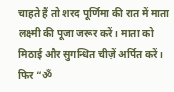चाहते हैं तो शरद पूर्णिमा की रात में माता लक्ष्मी की पूजा जरूर करें। माता को मिठाई और सुगन्धित चीज़ें अर्पित करें। फिर “ॐ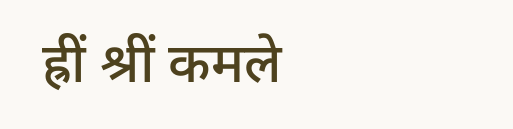ह्रीं श्रीं कमले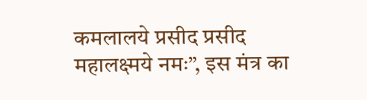कमलालये प्रसीद प्रसीद महालक्ष्मये नमः”, इस मंत्र का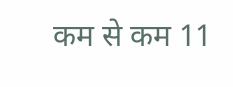कम से कम 11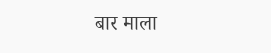बार माला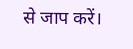से जाप करें।